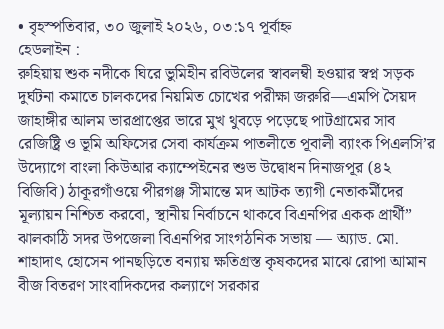• বৃহস্পতিবার, ৩০ জুলাই ২০২৬, ০৩:১৭ পূর্বাহ্ন
হেডলাইন :
রুহিয়ায় শুক নদীকে ঘিরে ভুমিহীন রবিউলের স্বাবলম্বী হওয়ার স্বপ্ন সড়ক দুর্ঘটনা কমাতে চালকদের নিয়মিত চোখের পরীক্ষা জরুরি—এমপি সৈয়দ জাহাঙ্গীর আলম ভারপ্রাপ্তের ভারে মুখ থুবড়ে পড়েছে পাটগ্রামের সাব রেজিষ্ট্রি ও ভূমি অফিসের সেবা কার্যক্রম পাতলীতে পূবালী ব্যাংক পিএলসি’র উদ্যোগে বাংলা কিউআর ক্যাম্পেইনের শুভ উদ্বোধন দিনাজপূর (৪২ বিজিবি) ঠাকূরগাঁওয়ে পীরগঞ্জ সীমান্তে মদ আটক ত্যাগী নেতাকর্মীদের মূল্যায়ন নিশ্চিত করবো, স্থানীয় নির্বাচনে থাকবে বিএনপির একক প্রার্থী” ঝালকাঠি সদর উপজেলা বিএনপির সাংগঠনিক সভায় — অ্যাড. মো. শাহাদাৎ হোসেন পানছড়িতে বন্যায় ক্ষতিগ্রস্ত কৃষকদের মাঝে রোপা আমান বীজ বিতরণ সাংবাদিকদের কল্যাণে সরকার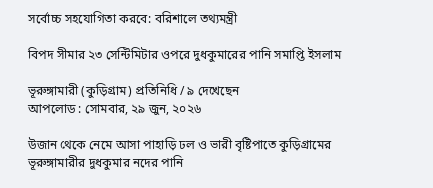সর্বোচ্চ সহযোগিতা করবে: বরিশালে তথ্যমন্ত্রী

বিপদ সীমার ২৩ সেন্টিমিটার ওপরে দুধকুমারের পানি সমাপ্তি ইসলাম

ভূরুঙ্গামারী (কুড়িগ্রাম) প্রতিনিধি / ৯ দেখেছেন
আপলোড : সোমবার, ২৯ জুন, ২০২৬

উজান থেকে নেমে আসা পাহাড়ি ঢল ও ভারী বৃষ্টিপাতে কুড়িগ্রামের ভূরুঙ্গামারীর দুধকুমার নদের পানি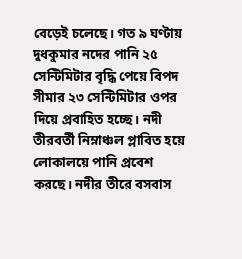বেড়েই চলেছে। গত ৯ ঘণ্টায় দুধকুমার নদের পানি ২৫ সেন্টিমিটার বৃদ্ধি পেয়ে বিপদ সীমার ২৩ সেন্টিমিটার ওপর দিয়ে প্রবাহিত হচ্ছে। নদী তীরবর্তী নিম্নাঞ্চল প্লাবিত হয়ে লোকালয়ে পানি প্রবেশ করছে। নদীর তীরে বসবাস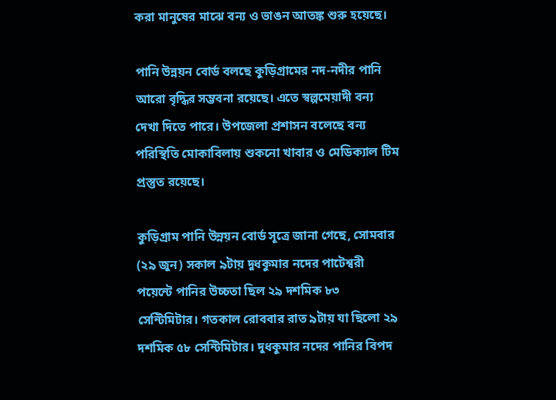করা মানুষের মাঝে বন্য ও ভাঙন আতঙ্ক শুরু হয়েছে।

পানি উন্নয়ন বোর্ড বলছে কুড়িগ্রামের নদ-নদীর পানি আরো বৃদ্ধির সম্ভবনা রয়েছে। এতে স্বল্পমেয়াদী বন্য দেখা দিতে পারে। উপজেলা প্রশাসন বলেছে বন্য পরিস্থিতি মোকাবিলায় শুকনো খাবার ও মেডিক্যাল টিম প্রস্তুত রয়েছে।

কুড়িগ্রাম পানি উন্নয়ন বোর্ড সূত্রে জানা গেছে, সোমবার (২৯ জুন) সকাল ৯টায় দুধকুমার নদের পাটেশ্বরী পয়েন্টে পানির উচ্চতা ছিল ২৯ দশমিক ৮৩ সেন্টিমিটার। গতকাল রোববার রাত ৯টায় যা ছিলো ২৯ দশমিক ৫৮ সেন্টিমিটার। দুধকুমার নদের পানির বিপদ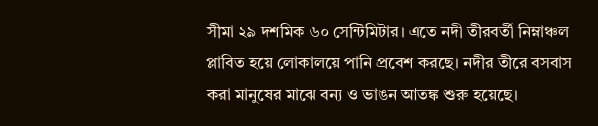সীমা ২৯ দশমিক ৬০ সেন্টিমিটার। এতে নদী তীরবর্তী নিম্নাঞ্চল প্লাবিত হয়ে লোকালয়ে পানি প্রবেশ করছে। নদীর তীরে বসবাস করা মানুষের মাঝে বন্য ও ভাঙন আতঙ্ক শুরু হয়েছে।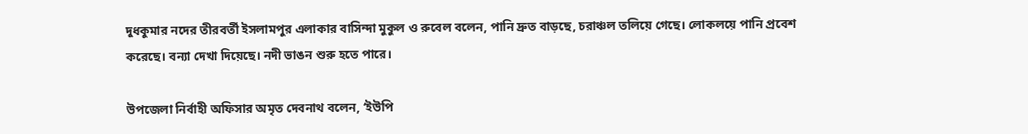দুধকুমার নদের তীরবর্তী ইসলামপুর এলাকার বাসিন্দা মুকুল ও রুবেল বলেন, পানি দ্রুত বাড়ছে, চরাঞ্চল তলিয়ে গেছে। লোকলয়ে পানি প্রবেশ করেছে। বন‍্যা দেখা দিয়েছে। নদী ভাঙন শুরু হতে পারে।

উপজেলা নির্বাহী অফিসার অমৃত দেবনাথ বলেন, ‘ইউপি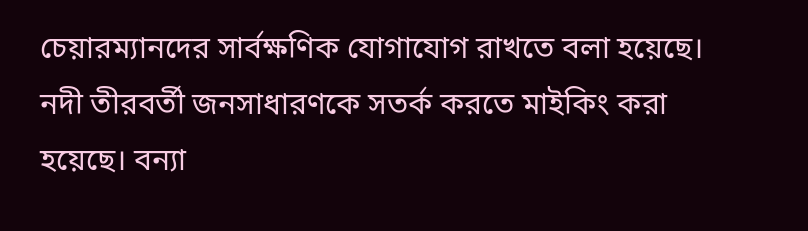চেয়ারম্যানদের সার্বক্ষণিক যোগাযোগ রাখতে বলা হয়েছে। নদী তীরবর্তী জনসাধারণকে সতর্ক করতে মাইকিং করা হয়েছে। বন্যা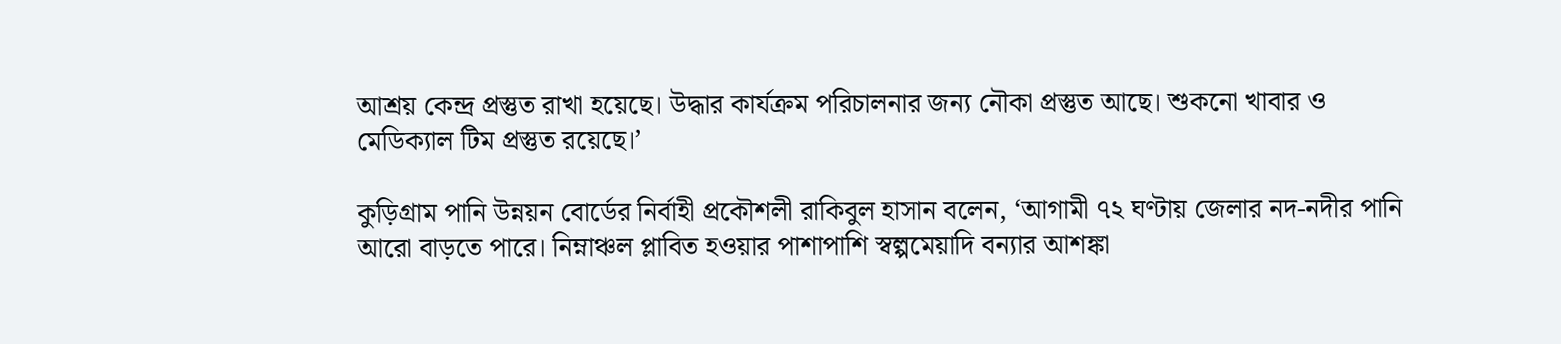আশ্রয় কেন্দ্র প্রস্তুত রাখা হয়েছে। উদ্ধার কার্যক্রম পরিচালনার জন্য নৌকা প্রস্তুত আছে। শুকনো খাবার ও মেডিক্যাল টিম প্রস্তুত রয়েছে।’

কুড়িগ্রাম পানি উন্নয়ন বোর্ডের নির্বাহী প্রকৌশলী রাকিবুল হাসান বলেন, ‘আগামী ৭২ ঘণ্টায় জেলার নদ-নদীর পানি আরো বাড়তে পারে। নিম্নাঞ্চল প্লাবিত হওয়ার পাশাপাশি স্বল্পমেয়াদি বন্যার আশঙ্কা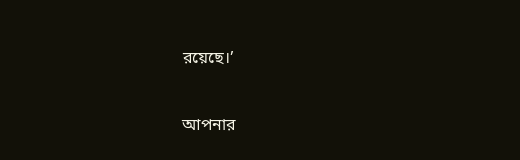রয়েছে।’


আপনার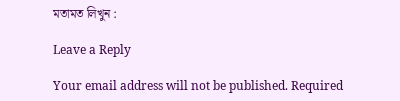মতামত লিখুন :

Leave a Reply

Your email address will not be published. Required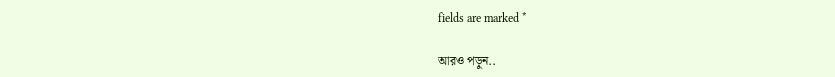fields are marked *

আরও পড়ুন..